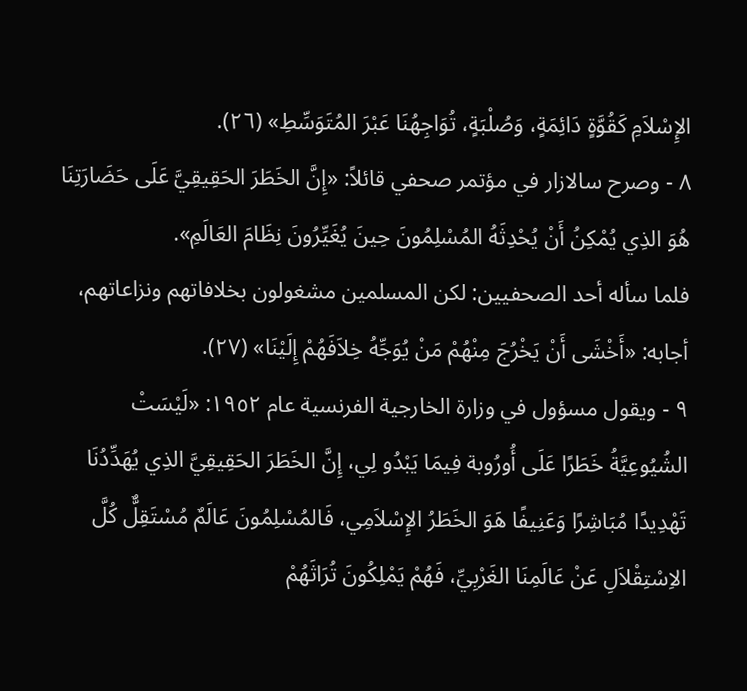الإِسْلاَمِ كَقُوَّةٍ دَائِمَةٍ، وَصُلْبَةٍ، تُوَاجِهُنَا عَبْرَ المُتَوَسِّطِ» (٢٦).
٨ - وصرح سالازار في مؤتمر صحفي قائلاً: «إِنَّ الخَطَرَ الحَقِيقِيَّ عَلَى حَضَارَتِنَا هُوَ الذِي يُمْكِنُ أَنْ يُحْدِثَهُ المُسْلِمُونَ حِينَ يُغَيِّرُونَ نِظَامَ العَالَمِ».
فلما سأله أحد الصحفيين: لكن المسلمين مشغولون بخلافاتهم ونزاعاتهم، أجابه: «أَخْشَى أَنْ يَخْرُجَ مِنْهُمْ مَنْ يُوَجِّهُ خِلاَفَهُمْ إِلَيْنَا» (٢٧).
٩ - ويقول مسؤول في وزارة الخارجية الفرنسية عام ١٩٥٢: «لَيْسَتْ الشُيُوعِيَّةُ خَطَرًا عَلَى أُورُوبة فِيمَا يَبْدُو لِي، إِنَّ الخَطَرَ الحَقِيقِيَّ الذِي يُهَدِّدُنَا تَهْدِيدًا مُبَاشِرًا وَعَنِيفًا هَوَ الخَطَرُ الإِسْلاَمِي، فَالمُسْلِمُونَ عَالَمٌ مُسْتَقِلٌّ كُلَّ الاِسْتِقْلاَلِ عَنْ عَالَمِنَا الغَرْبِيِّ، فَهُمْ يَمْلِكُونَ تُرَاثَهُمْ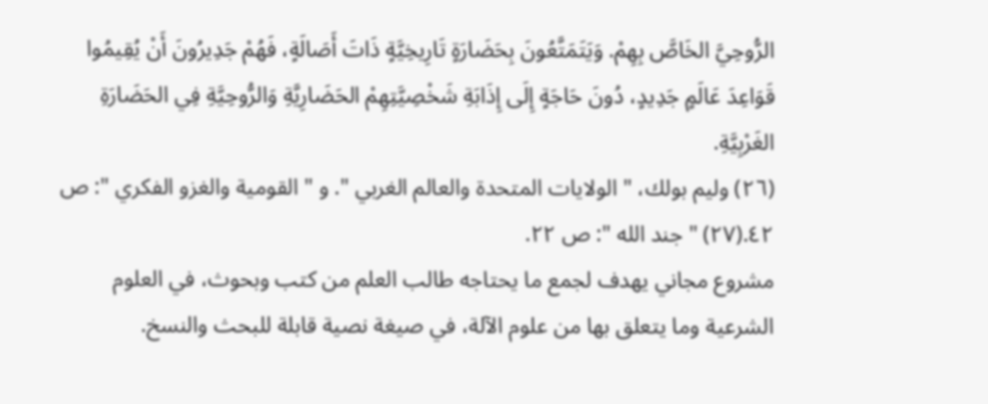الرُّوحِيَّ الخَاصَّ بِهِمْ. وَيَتَمَتَّعُونَ بِحَضَارَةٍ تَارِيخِيَّةٍ ذَاتَ أَصَالَةٍ، فَهُمْ جَدِيرُونَ أَنْ يُقِيمُوا قَوَاعِدَ عَالَمٍ جَدِيدٍ، دُونَ حَاجَةٍ إِلَى إِذَابَةِ شَخْصِيَّتِهِمْ الحَضَارِيَّةِ وَالرُّوحِيَّةِ فِي الحَضَارَةِ الغَرْبِيَّةِ.
(٢٦) وليم بولك، " الولايات المتحدة والعالم الغربي ". و " القومية والغزو الفكري ": ص ٤٢.(٢٧) " جند الله ": ص ٢٢.
مشروع مجاني يهدف لجمع ما يحتاجه طالب العلم من كتب وبحوث، في العلوم الشرعية وما يتعلق بها من علوم الآلة، في صيغة نصية قابلة للبحث والنسخ.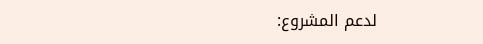لدعم المشروع: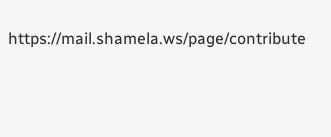https://mail.shamela.ws/page/contribute